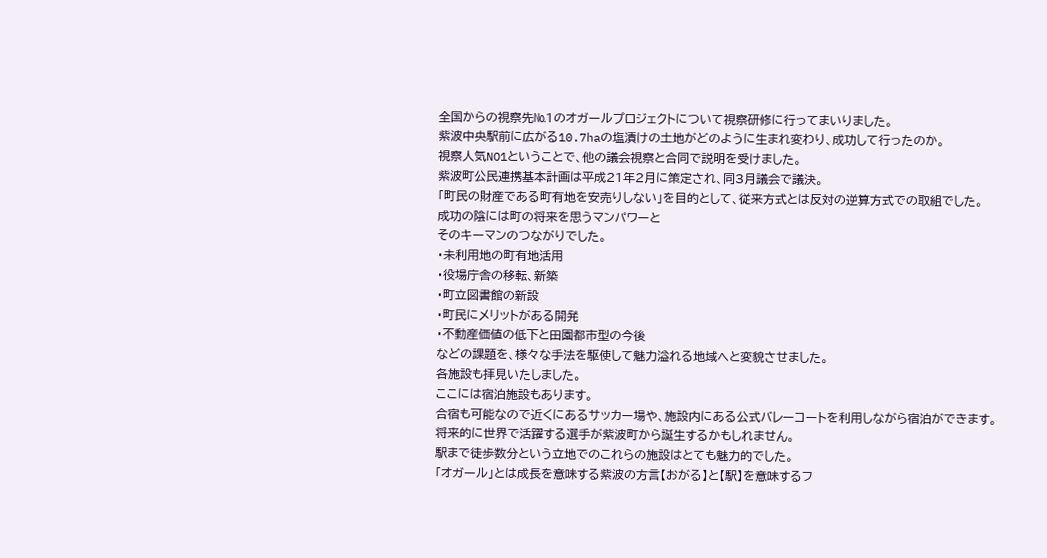全国からの視察先№1のオガールプロジェクトについて視察研修に行ってまいりました。
紫波中央駅前に広がる10.7haの塩漬けの土地がどのように生まれ変わり、成功して行ったのか。
視察人気NO1ということで、他の議会視察と合同で説明を受けました。
紫波町公民連携基本計画は平成21年2月に策定され、同3月議会で議決。
「町民の財産である町有地を安売りしない」を目的として、従来方式とは反対の逆算方式での取組でした。
成功の陰には町の将来を思うマンパワーと
そのキーマンのつながりでした。
・未利用地の町有地活用
・役場庁舎の移転、新築
・町立図書館の新設
・町民にメリットがある開発
・不動産価値の低下と田園都市型の今後
などの課題を、様々な手法を駆使して魅力溢れる地域へと変貌させました。
各施設も拝見いたしました。
ここには宿泊施設もあります。
合宿も可能なので近くにあるサッカー場や、施設内にある公式バレーコートを利用しながら宿泊ができます。
将来的に世界で活躍する選手が紫波町から誕生するかもしれません。
駅まで徒歩数分という立地でのこれらの施設はとても魅力的でした。
「オガール」とは成長を意味する紫波の方言【おがる】と【駅】を意味するフ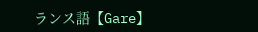ランス語【Gare】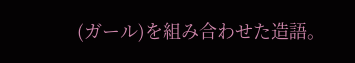(ガール)を組み合わせた造語。